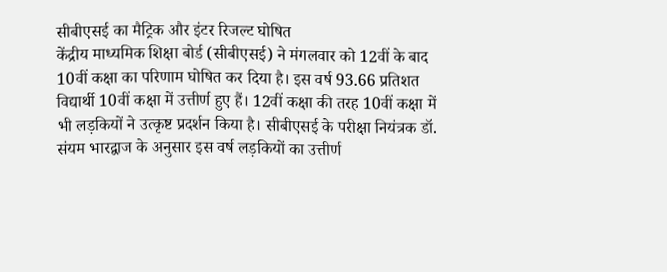सीबीएसई का मैट्रिक और इंटर रिजल्ट घोषित
केंद्रीय माध्यमिक शिक्षा बोर्ड (सीबीएसई) ने मंगलवार को 12वीं के बाद 10वीं कक्षा का परिणाम घोषित कर दिया है। इस वर्ष 93.66 प्रतिशत विद्यार्थी 10वीं कक्षा में उत्तीर्ण हुए हैं। 12वीं कक्षा की तरह 10वीं कक्षा में भी लड़कियों ने उत्कृष्ट प्रदर्शन किया है। सीबीएसई के परीक्षा नियंत्रक डॉ. संयम भारद्वाज के अनुसार इस वर्ष लड़कियों का उत्तीर्ण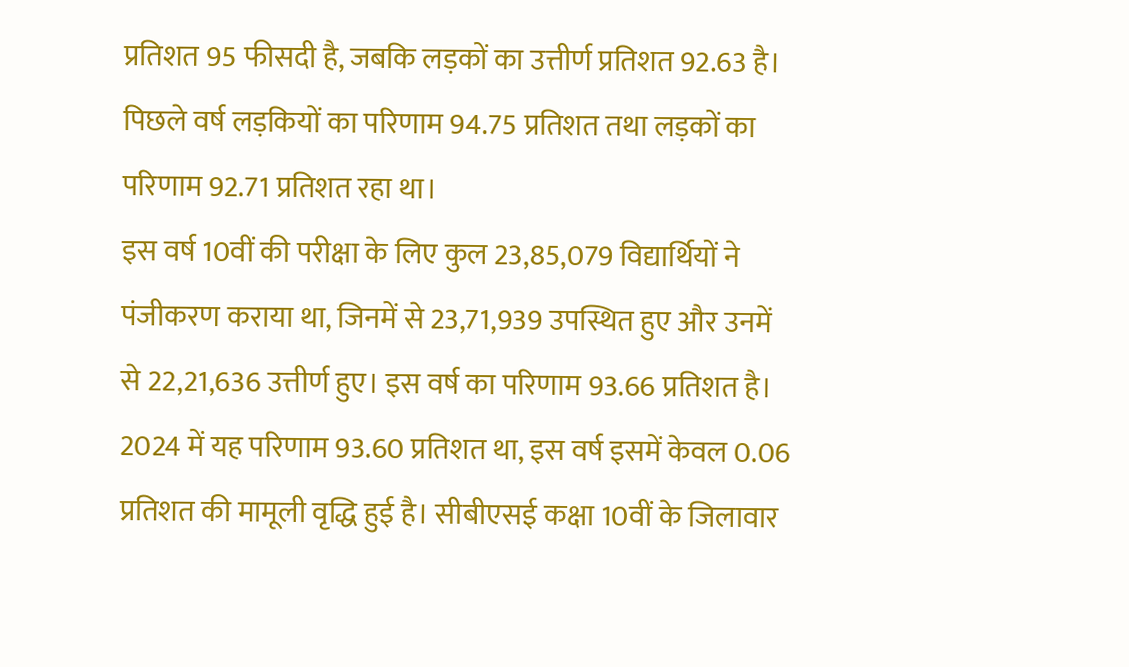प्रतिशत 95 फीसदी है, जबकि लड़कों का उत्तीर्ण प्रतिशत 92.63 है। पिछले वर्ष लड़कियों का परिणाम 94.75 प्रतिशत तथा लड़कों का परिणाम 92.71 प्रतिशत रहा था।
इस वर्ष 10वीं की परीक्षा के लिए कुल 23,85,079 विद्यार्थियों ने पंजीकरण कराया था, जिनमें से 23,71,939 उपस्थित हुए और उनमें से 22,21,636 उत्तीर्ण हुए। इस वर्ष का परिणाम 93.66 प्रतिशत है। 2024 में यह परिणाम 93.60 प्रतिशत था, इस वर्ष इसमें केवल 0.06 प्रतिशत की मामूली वृद्धि हुई है। सीबीएसई कक्षा 10वीं के जिलावार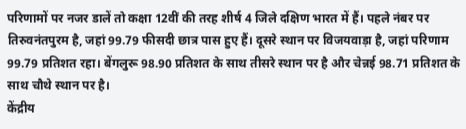परिणामों पर नजर डालें तो कक्षा 12वीं की तरह शीर्ष 4 जिले दक्षिण भारत में हैं। पहले नंबर पर तिरुवनंतपुरम है, जहां 99.79 फीसदी छात्र पास हुए हैं। दूसरे स्थान पर विजयवाड़ा है, जहां परिणाम 99.79 प्रतिशत रहा। बेंगलुरू 98.90 प्रतिशत के साथ तीसरे स्थान पर है और चेन्नई 98.71 प्रतिशत के साथ चौथे स्थान पर है।
केंद्रीय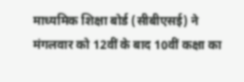माध्यमिक शिक्षा बोर्ड (सीबीएसई) ने मंगलवार को 12वीं के बाद 10वीं कक्षा का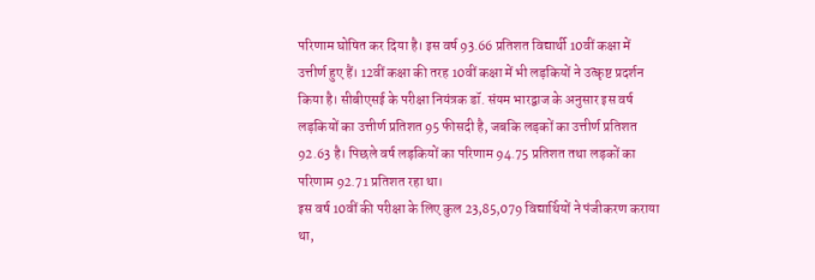परिणाम घोषित कर दिया है। इस वर्ष 93.66 प्रतिशत विद्यार्थी 10वीं कक्षा में उत्तीर्ण हुए हैं। 12वीं कक्षा की तरह 10वीं कक्षा में भी लड़कियों ने उत्कृष्ट प्रदर्शन किया है। सीबीएसई के परीक्षा नियंत्रक डॉ. संयम भारद्वाज के अनुसार इस वर्ष लड़कियों का उत्तीर्ण प्रतिशत 95 फीसदी है, जबकि लड़कों का उत्तीर्ण प्रतिशत 92.63 है। पिछले वर्ष लड़कियों का परिणाम 94.75 प्रतिशत तथा लड़कों का परिणाम 92.71 प्रतिशत रहा था।
इस वर्ष 10वीं की परीक्षा के लिए कुल 23,85,079 विद्यार्थियों ने पंजीकरण कराया था,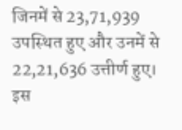जिनमें से 23,71,939 उपस्थित हुए और उनमें से 22,21,636 उत्तीर्ण हुए। इस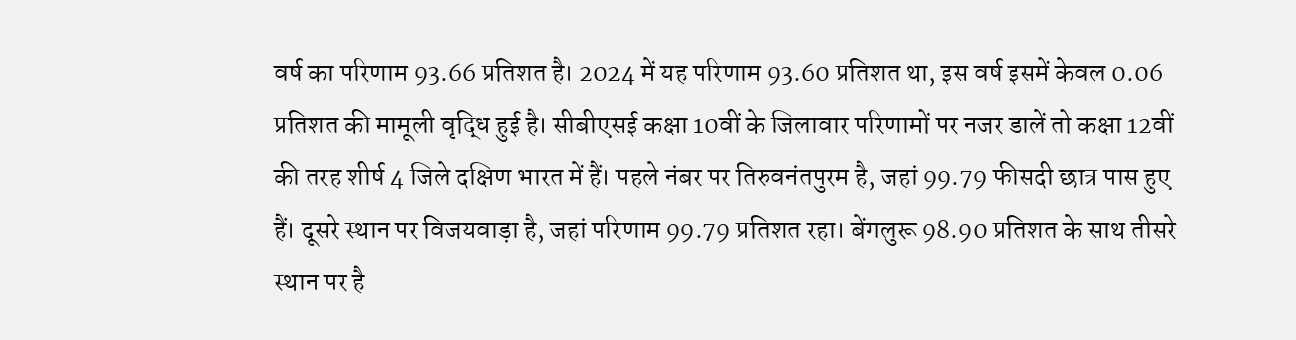वर्ष का परिणाम 93.66 प्रतिशत है। 2024 में यह परिणाम 93.60 प्रतिशत था, इस वर्ष इसमें केवल 0.06 प्रतिशत की मामूली वृद्धि हुई है। सीबीएसई कक्षा 10वीं के जिलावार परिणामों पर नजर डालें तो कक्षा 12वीं की तरह शीर्ष 4 जिले दक्षिण भारत में हैं। पहले नंबर पर तिरुवनंतपुरम है, जहां 99.79 फीसदी छात्र पास हुए हैं। दूसरे स्थान पर विजयवाड़ा है, जहां परिणाम 99.79 प्रतिशत रहा। बेंगलुरू 98.90 प्रतिशत के साथ तीसरे स्थान पर है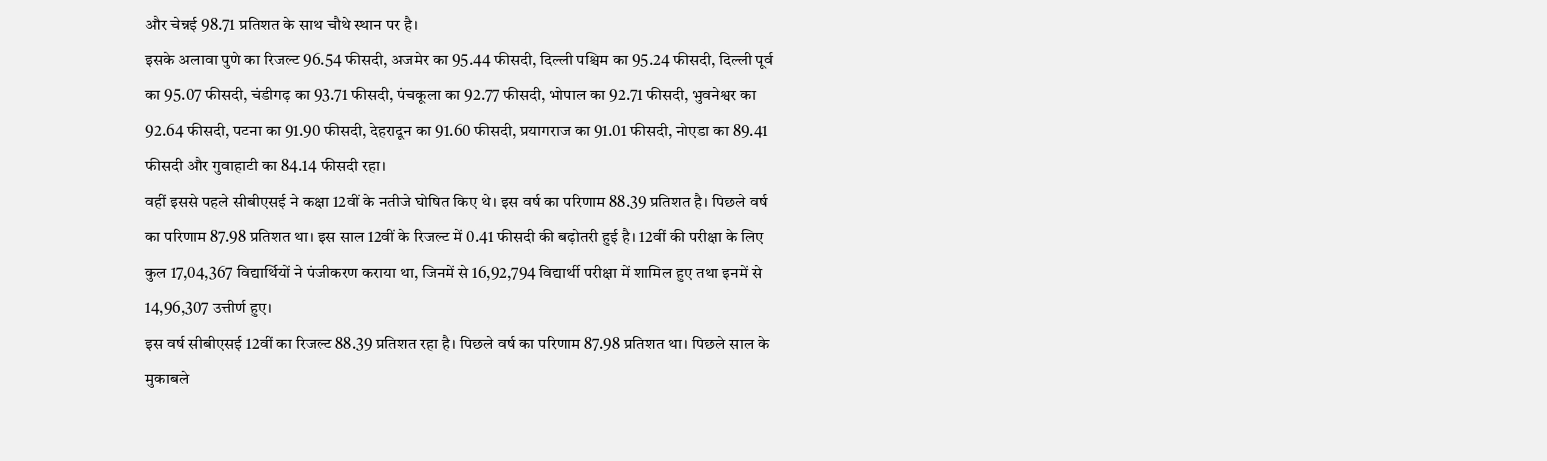और चेन्नई 98.71 प्रतिशत के साथ चौथे स्थान पर है।
इसके अलावा पुणे का रिजल्ट 96.54 फीसदी, अजमेर का 95.44 फीसदी, दिल्ली पश्चिम का 95.24 फीसदी, दिल्ली पूर्व का 95.07 फीसदी, चंडीगढ़ का 93.71 फीसदी, पंचकूला का 92.77 फीसदी, भोपाल का 92.71 फीसदी, भुवनेश्वर का 92.64 फीसदी, पटना का 91.90 फीसदी, देहरादून का 91.60 फीसदी, प्रयागराज का 91.01 फीसदी, नोएडा का 89.41 फीसदी और गुवाहाटी का 84.14 फीसदी रहा।
वहीं इससे पहले सीबीएसई ने कक्षा 12वीं के नतीजे घोषित किए थे। इस वर्ष का परिणाम 88.39 प्रतिशत है। पिछले वर्ष का परिणाम 87.98 प्रतिशत था। इस साल 12वीं के रिजल्ट में 0.41 फीसदी की बढ़ोतरी हुई है। 12वीं की परीक्षा के लिए कुल 17,04,367 विद्यार्थियों ने पंजीकरण कराया था, जिनमें से 16,92,794 विद्यार्थी परीक्षा में शामिल हुए तथा इनमें से 14,96,307 उत्तीर्ण हुए।
इस वर्ष सीबीएसई 12वीं का रिजल्ट 88.39 प्रतिशत रहा है। पिछले वर्ष का परिणाम 87.98 प्रतिशत था। पिछले साल के मुकाबले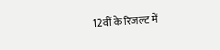12वीं के रिजल्ट में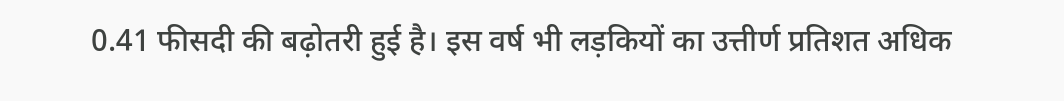0.41 फीसदी की बढ़ोतरी हुई है। इस वर्ष भी लड़कियों का उत्तीर्ण प्रतिशत अधिक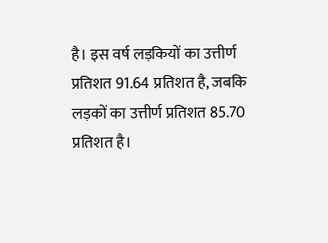है। इस वर्ष लड़कियों का उत्तीर्ण प्रतिशत 91.64 प्रतिशत है, जबकि लड़कों का उत्तीर्ण प्रतिशत 85.70 प्रतिशत है।